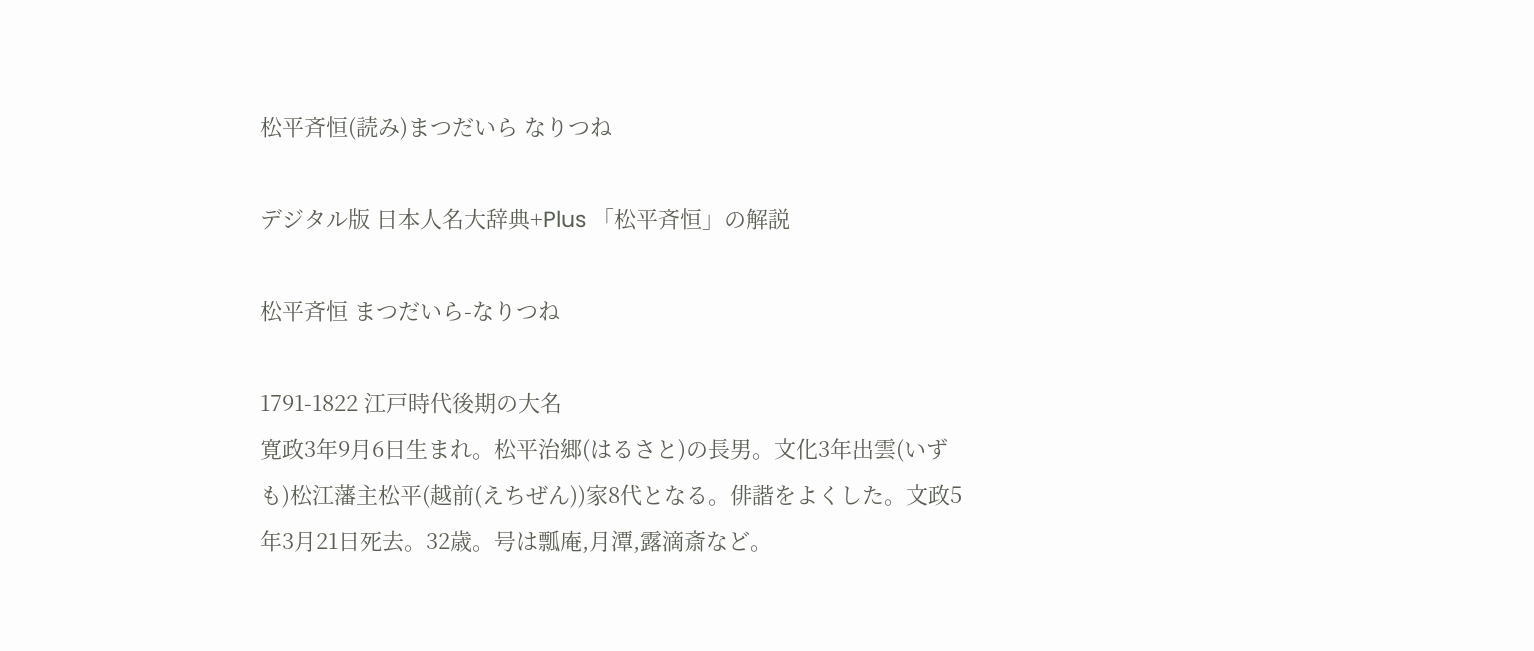松平斉恒(読み)まつだいら なりつね

デジタル版 日本人名大辞典+Plus 「松平斉恒」の解説

松平斉恒 まつだいら-なりつね

1791-1822 江戸時代後期の大名
寛政3年9月6日生まれ。松平治郷(はるさと)の長男。文化3年出雲(いずも)松江藩主松平(越前(えちぜん))家8代となる。俳諧をよくした。文政5年3月21日死去。32歳。号は瓢庵,月潭,露滴斎など。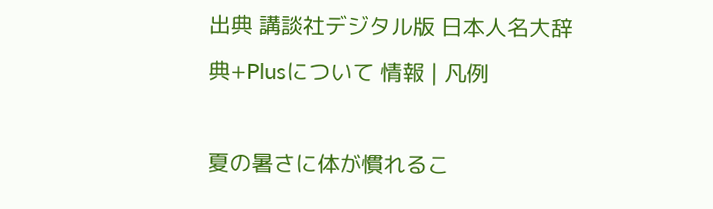出典 講談社デジタル版 日本人名大辞典+Plusについて 情報 | 凡例

夏の暑さに体が慣れるこ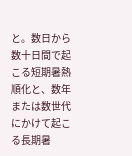と。数日から数十日間で起こる短期暑熱順化と、数年または数世代にかけて起こる長期暑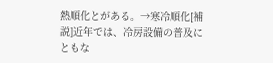熱順化とがある。→寒冷順化[補説]近年では、冷房設備の普及にともな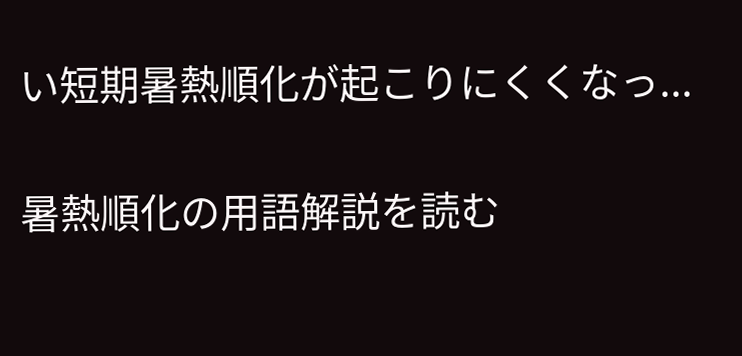い短期暑熱順化が起こりにくくなっ...

暑熱順化の用語解説を読む